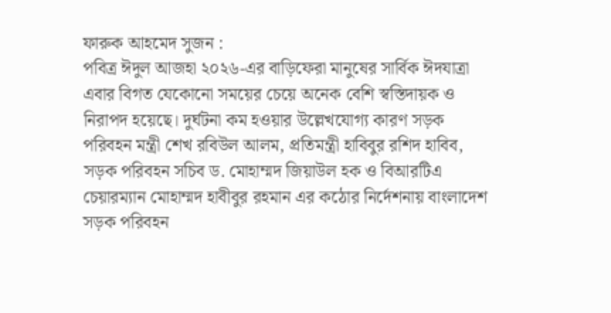ফারুক আহমেদ সুজন :
পবিত্র ঈদুল আজহা ২০২৬-এর বাড়িফেরা মানুষের সার্বিক ঈদযাত্রা এবার বিগত যেকোনো সময়ের চেয়ে অনেক বেশি স্বস্তিদায়ক ও নিরাপদ হয়েছে। দুর্ঘটনা কম হওয়ার উল্লেখযোগ্য কারণ সড়ক পরিবহন মন্ত্রী শেখ রবিউল আলম, প্রতিমন্ত্রী হাবিবুর রশিদ হাবিব, সড়ক পরিবহন সচিব ড. মোহাম্মদ জিয়াউল হক ও বিআরটিএ চেয়ারম্যান মোহাম্মদ হাবীবুর রহমান এর কঠোর নির্দেশনায় বাংলাদেশ সড়ক পরিবহন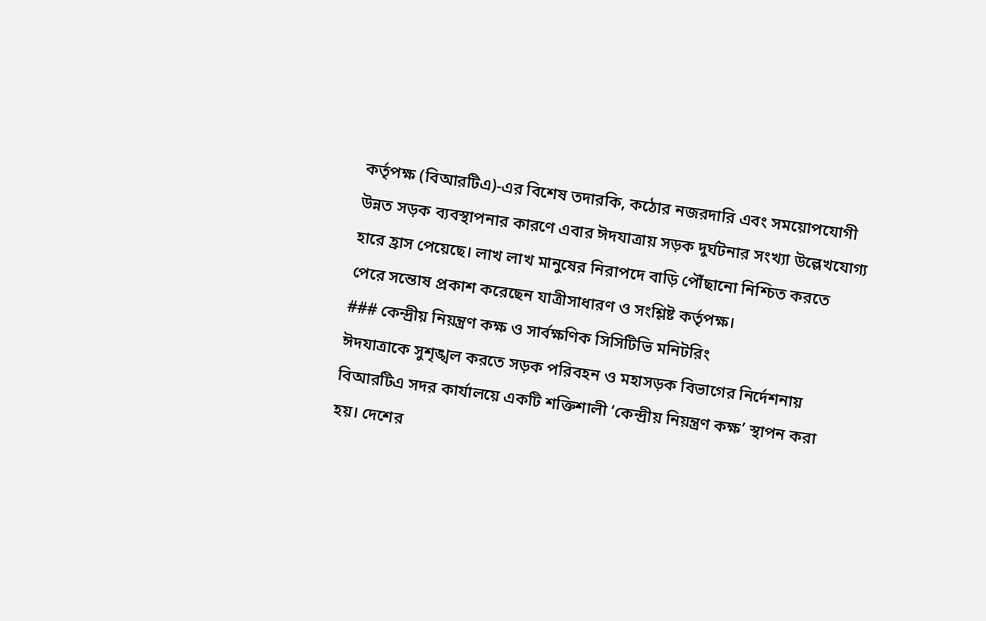কর্তৃপক্ষ (বিআরটিএ)-এর বিশেষ তদারকি, কঠোর নজরদারি এবং সময়োপযোগী উন্নত সড়ক ব্যবস্থাপনার কারণে এবার ঈদযাত্রায় সড়ক দুর্ঘটনার সংখ্যা উল্লেখযোগ্য হারে হ্রাস পেয়েছে। লাখ লাখ মানুষের নিরাপদে বাড়ি পৌঁছানো নিশ্চিত করতে পেরে সন্তোষ প্রকাশ করেছেন যাত্রীসাধারণ ও সংশ্লিষ্ট কর্তৃপক্ষ।
### কেন্দ্রীয় নিয়ন্ত্রণ কক্ষ ও সার্বক্ষণিক সিসিটিভি মনিটরিং
ঈদযাত্রাকে সুশৃঙ্খল করতে সড়ক পরিবহন ও মহাসড়ক বিভাগের নির্দেশনায় বিআরটিএ সদর কার্যালয়ে একটি শক্তিশালী ‘কেন্দ্রীয় নিয়ন্ত্রণ কক্ষ’ স্থাপন করা হয়। দেশের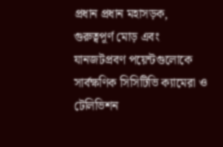প্রধান প্রধান মহাসড়ক, গুরুত্বপূর্ণ মোড় এবং যানজটপ্রবণ পয়েন্টগুলোকে সার্বক্ষণিক সিসিটিভি ক্যামেরা ও টেলিভিশন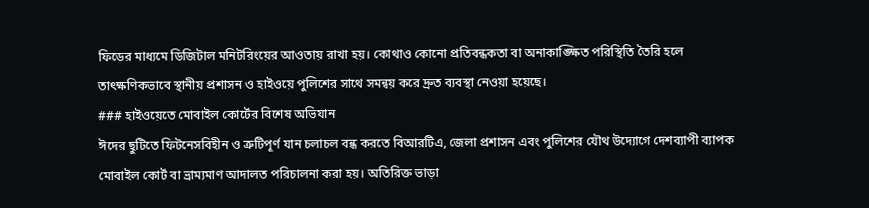ফিডের মাধ্যমে ডিজিটাল মনিটরিংয়ের আওতায় রাখা হয়। কোথাও কোনো প্রতিবন্ধকতা বা অনাকাঙ্ক্ষিত পরিস্থিতি তৈরি হলে তাৎক্ষণিকভাবে স্থানীয় প্রশাসন ও হাইওয়ে পুলিশের সাথে সমন্বয় করে দ্রুত ব্যবস্থা নেওয়া হয়েছে।
### হাইওয়েতে মোবাইল কোর্টের বিশেষ অভিযান
ঈদের ছুটিতে ফিটনেসবিহীন ও ত্রুটিপূর্ণ যান চলাচল বন্ধ করতে বিআরটিএ, জেলা প্রশাসন এবং পুলিশের যৌথ উদ্যোগে দেশব্যাপী ব্যাপক মোবাইল কোর্ট বা ভ্রাম্যমাণ আদালত পরিচালনা করা হয়। অতিরিক্ত ভাড়া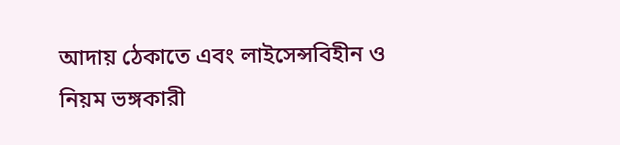আদায় ঠেকাতে এবং লাইসেন্সবিহীন ও নিয়ম ভঙ্গকারী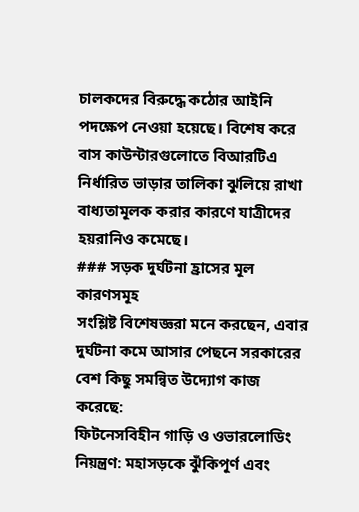চালকদের বিরুদ্ধে কঠোর আইনি পদক্ষেপ নেওয়া হয়েছে। বিশেষ করে বাস কাউন্টারগুলোতে বিআরটিএ নির্ধারিত ভাড়ার তালিকা ঝুলিয়ে রাখা বাধ্যতামূলক করার কারণে যাত্রীদের হয়রানিও কমেছে।
### সড়ক দুর্ঘটনা হ্রাসের মূল কারণসমূহ
সংশ্লিষ্ট বিশেষজ্ঞরা মনে করছেন, এবার দুর্ঘটনা কমে আসার পেছনে সরকারের বেশ কিছু সমন্বিত উদ্যোগ কাজ করেছে:
ফিটনেসবিহীন গাড়ি ও ওভারলোডিং নিয়ন্ত্রণ: মহাসড়কে ঝুঁকিপূর্ণ এবং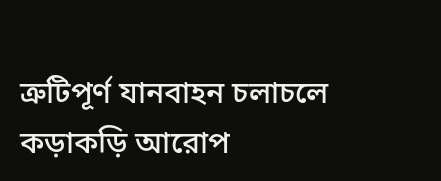ত্রুটিপূর্ণ যানবাহন চলাচলে কড়াকড়ি আরোপ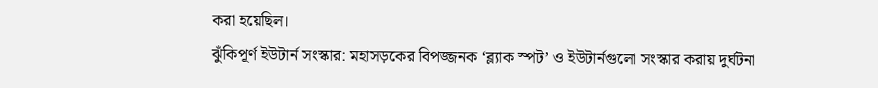করা হয়েছিল।
ঝুঁকিপূর্ণ ইউটার্ন সংস্কার: মহাসড়কের বিপজ্জনক ‘ব্ল্যাক স্পট’ ও ইউটার্নগুলো সংস্কার করায় দুর্ঘটনা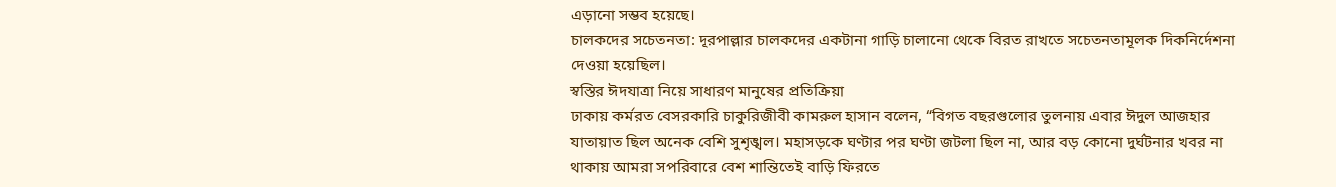এড়ানো সম্ভব হয়েছে।
চালকদের সচেতনতা: দূরপাল্লার চালকদের একটানা গাড়ি চালানো থেকে বিরত রাখতে সচেতনতামূলক দিকনির্দেশনা দেওয়া হয়েছিল।
স্বস্তির ঈদযাত্রা নিয়ে সাধারণ মানুষের প্রতিক্রিয়া
ঢাকায় কর্মরত বেসরকারি চাকুরিজীবী কামরুল হাসান বলেন, “বিগত বছরগুলোর তুলনায় এবার ঈদুল আজহার যাতায়াত ছিল অনেক বেশি সুশৃঙ্খল। মহাসড়কে ঘণ্টার পর ঘণ্টা জটলা ছিল না, আর বড় কোনো দুর্ঘটনার খবর না থাকায় আমরা সপরিবারে বেশ শান্তিতেই বাড়ি ফিরতে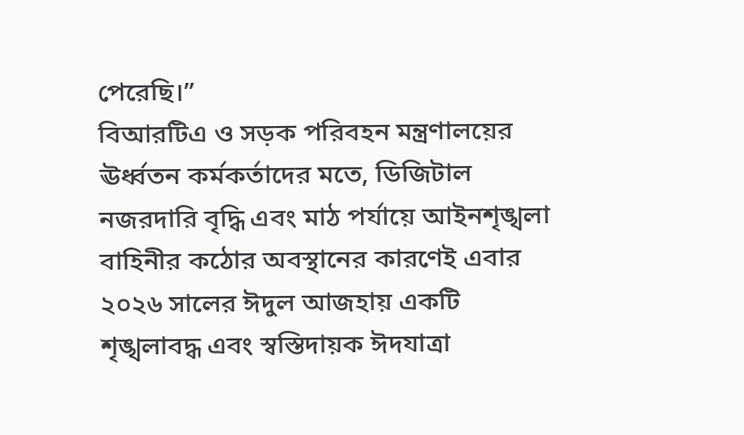পেরেছি।”
বিআরটিএ ও সড়ক পরিবহন মন্ত্রণালয়ের ঊর্ধ্বতন কর্মকর্তাদের মতে, ডিজিটাল নজরদারি বৃদ্ধি এবং মাঠ পর্যায়ে আইনশৃঙ্খলা বাহিনীর কঠোর অবস্থানের কারণেই এবার ২০২৬ সালের ঈদুল আজহায় একটি শৃঙ্খলাবদ্ধ এবং স্বস্তিদায়ক ঈদযাত্রা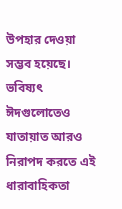উপহার দেওয়া সম্ভব হয়েছে। ভবিষ্যৎ ঈদগুলোতেও যাতায়াত আরও নিরাপদ করতে এই ধারাবাহিকতা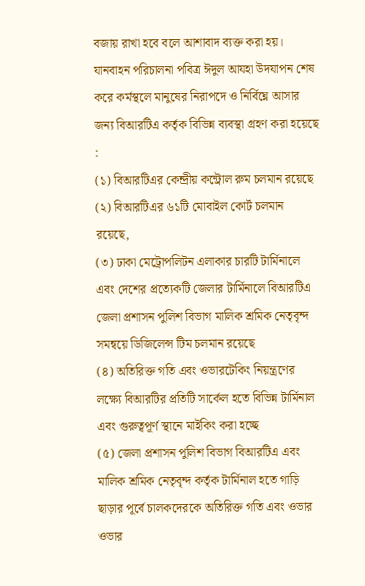বজায় রাখা হবে বলে আশাবাদ ব্যক্ত করা হয়।
যানবাহন পরিচালনা পবিত্র ঈদুল আযহা উদযাপন শেষ করে কর্মস্থলে মানুষের নিরাপদে ও নির্বিঘ্নে আসার জন্য বিআরটিএ কর্তৃক বিভিন্ন ব্যবস্থা গ্রহণ করা হয়েছে :
(১) বিআরটিএর কেন্দ্রীয় কন্ট্রোল রুম চলমান রয়েছে
(২) বিআরটিএর ৬১টি মোবাইল কোর্ট চলমান রয়েছে,
(৩) ঢাকা মেট্রোপলিটন এলাকার চারটি টার্মিনালে এবং দেশের প্রত্যেকটি জেলার টার্মিনালে বিআরটিএ জেলা প্রশাসন পুলিশ বিভাগ মালিক শ্রমিক নেতৃবৃন্দ সমন্বয়ে ডিজিলেন্স টিম চলমান রয়েছে
(৪) অতিরিক্ত গতি এবং ওভারটেকিং নিয়ন্ত্রণের লক্ষ্যে বিআরটির প্রতিটি সার্কেল হতে বিভিন্ন টার্মিনাল এবং গুরুত্বপূর্ণ স্থানে মাইকিং করা হচ্ছে
(৫) জেলা প্রশাসন পুলিশ বিভাগ বিআরটিএ এবং মালিক শ্রমিক নেতৃবৃন্দ কর্তৃক টার্মিনাল হতে গাড়ি ছাড়ার পূর্বে চালকদেরকে অতিরিক্ত গতি এবং ওভার ওভার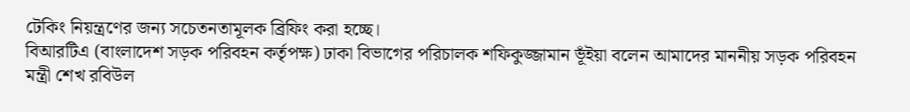টেকিং নিয়ন্ত্রণের জন্য সচেতনতামূলক ব্রিফিং করা হচ্ছে।
বিআরটিএ (বাংলাদেশ সড়ক পরিবহন কর্তৃপক্ষ) ঢাকা বিভাগের পরিচালক শফিকুজ্জামান ভূঁইয়া বলেন আমাদের মাননীয় সড়ক পরিবহন মন্ত্রী শেখ রবিউল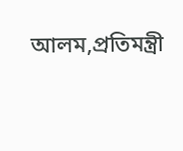আলম,প্রতিমন্ত্রী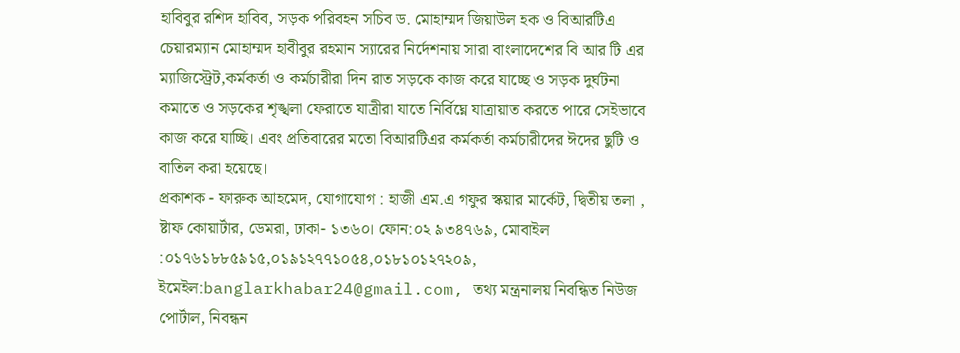হাবিবুর রশিদ হাবিব, সড়ক পরিবহন সচিব ড. মোহাম্মদ জিয়াউল হক ও বিআরটিএ চেয়ারম্যান মোহাম্মদ হাবীবুর রহমান স্যারের নির্দেশনায় সারা বাংলাদেশের বি আর টি এর ম্যাজিস্ট্রেট,কর্মকর্তা ও কর্মচারীরা দিন রাত সড়কে কাজ করে যাচ্ছে ও সড়ক দুর্ঘটনা কমাতে ও সড়কের শৃঙ্খলা ফেরাতে যাত্রীরা যাতে নির্বিঘ্নে যাত্রায়াত করতে পারে সেইভাবে কাজ করে যাচ্ছি। এবং প্রতিবারের মতো বিআরটিএর কর্মকর্তা কর্মচারীদের ঈদের ছুটি ও বাতিল করা হয়েছে।
প্রকাশক - ফারুক আহমেদ, যোগাযোগ : হাজী এম.এ গফুর স্কয়ার মার্কেট, দ্বিতীয় তলা , ষ্টাফ কোয়ার্টার, ডেমরা, ঢাকা- ১৩৬০। ফোন:০২ ৯৩৪৭৬৯, মোবাইল :০১৭৬১৮৮৫৯১৫,০১৯১২৭৭১০৫৪,০১৮১০১২৭২০৯, ইমেইল:banglarkhabar24@gmail.com, তথ্য মন্ত্রনালয় নিবন্ধিত নিউজ পোর্টাল, নিবন্ধন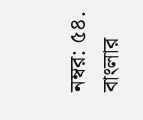নম্বর: ৫৪.
বাংলার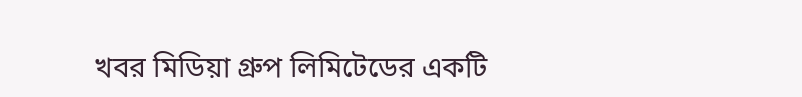খবর মিডিয়া গ্রুপ লিমিটেডের একটি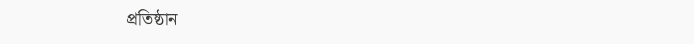প্রতিষ্ঠান